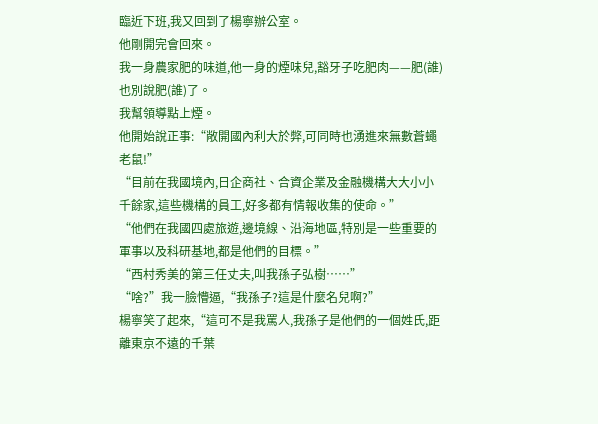臨近下班,我又回到了楊寧辦公室。
他剛開完會回來。
我一身農家肥的味道,他一身的煙味兒,豁牙子吃肥肉——肥(誰)也別說肥(誰)了。
我幫領導點上煙。
他開始說正事:“敞開國內利大於弊,可同時也湧進來無數蒼蠅老鼠!”
“目前在我國境內,日企商社、合資企業及金融機構大大小小千餘家,這些機構的員工,好多都有情報收集的使命。”
“他們在我國四處旅遊,邊境線、沿海地區,特別是一些重要的軍事以及科研基地,都是他們的目標。”
“西村秀美的第三任丈夫,叫我孫子弘樹……”
“啥?”我一臉懵逼,“我孫子?這是什麼名兒啊?”
楊寧笑了起來,“這可不是我罵人,我孫子是他們的一個姓氏,距離東京不遠的千葉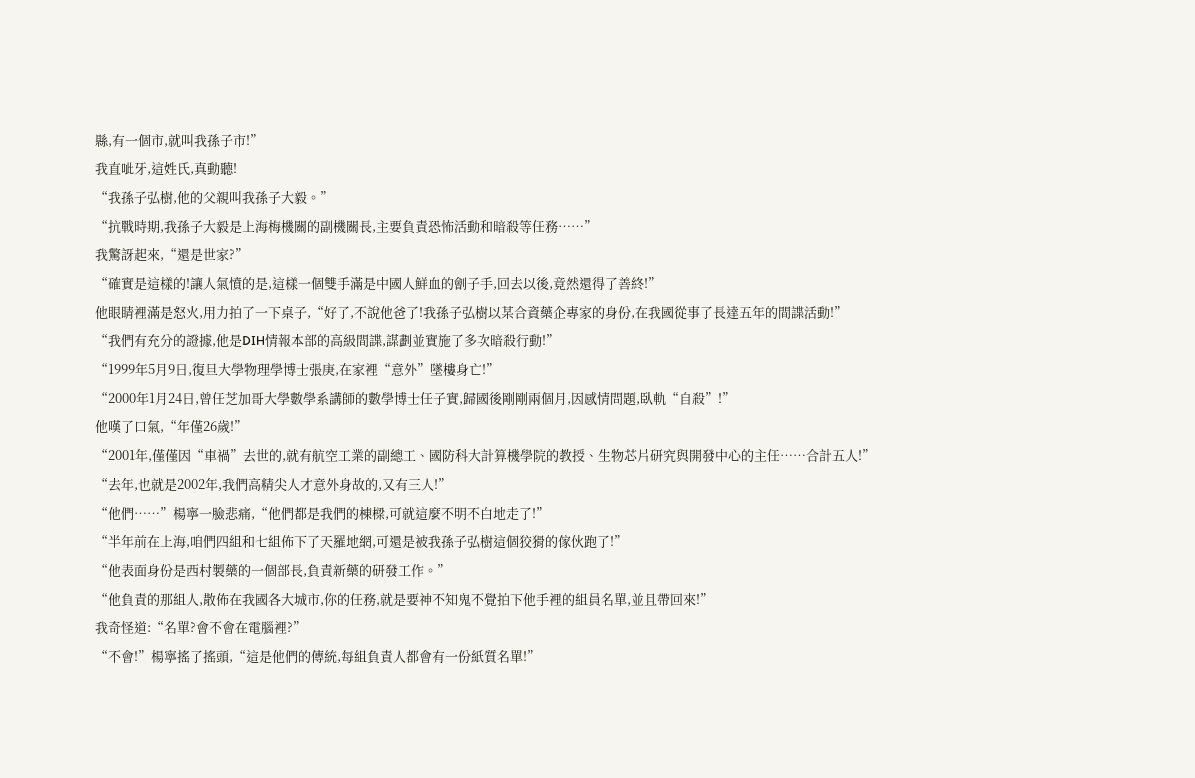縣,有一個市,就叫我孫子市!”
我直呲牙,這姓氏,真動聽!
“我孫子弘樹,他的父親叫我孫子大毅。”
“抗戰時期,我孫子大毅是上海梅機關的副機關長,主要負責恐怖活動和暗殺等任務……”
我驚訝起來,“還是世家?”
“確實是這樣的!讓人氣憤的是,這樣一個雙手滿是中國人鮮血的劊子手,回去以後,竟然還得了善終!”
他眼睛裡滿是怒火,用力拍了一下桌子,“好了,不說他爸了!我孫子弘樹以某合資藥企專家的身份,在我國從事了長達五年的間諜活動!”
“我們有充分的證據,他是DIH情報本部的高級間諜,謀劃並實施了多次暗殺行動!”
“1999年5月9日,復旦大學物理學博士張庚,在家裡“意外”墜樓身亡!”
“2000年1月24日,曾任芝加哥大學數學系講師的數學博士任子實,歸國後剛剛兩個月,因感情問題,臥軌“自殺”!”
他嘆了口氣,“年僅26歲!”
“2001年,僅僅因“車禍”去世的,就有航空工業的副總工、國防科大計算機學院的教授、生物芯片研究與開發中心的主任……合計五人!”
“去年,也就是2002年,我們高精尖人才意外身故的,又有三人!”
“他們……”楊寧一臉悲痛,“他們都是我們的棟樑,可就這麼不明不白地走了!”
“半年前在上海,咱們四組和七組佈下了天羅地網,可還是被我孫子弘樹這個狡猾的傢伙跑了!”
“他表面身份是西村製藥的一個部長,負責新藥的研發工作。”
“他負責的那組人,散佈在我國各大城市,你的任務,就是要神不知鬼不覺拍下他手裡的組員名單,並且帶回來!”
我奇怪道:“名單?會不會在電腦裡?”
“不會!”楊寧搖了搖頭,“這是他們的傳統,每組負責人都會有一份紙質名單!”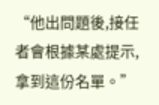“他出問題後,接任者會根據某處提示,拿到這份名單。”